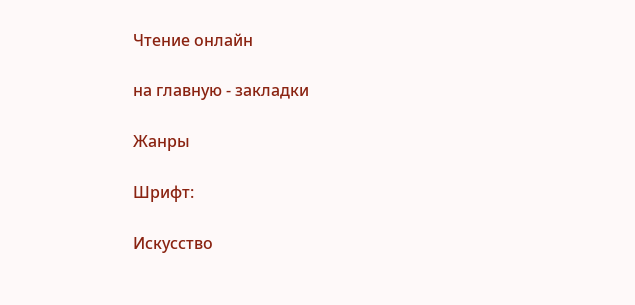Чтение онлайн

на главную - закладки

Жанры

Шрифт:

Искусство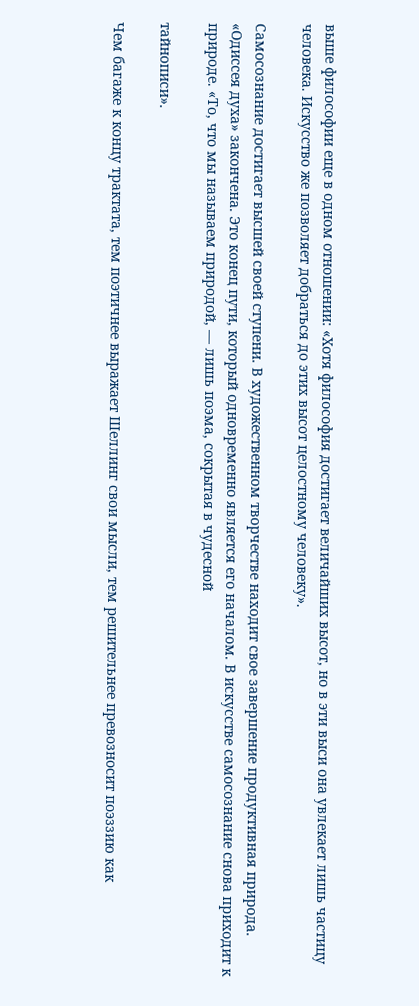выше философии еще в одном отношении: «Хотя философия достигает величайших высот, но в эти выси она увлекает лишь частицу человека. Искусство же позволяет добраться до этих высот целостному человеку».

Самосознание достигает высшей своей ступени. В художественном творчестве находит свое завершение продуктивная природа. «Одиссея духа» закончена. Это конец пути, который одновременно является его началом. В искусстве самосознание снова приходит к природе. «То, что мы называем природой, — лишь поэма, сокрытая в чудесной

тайнописи».

Чем багаже к концу трактата, тем поэтичнее выражает Шеллинг свои мысли, тем решительнее превозносит поэззию как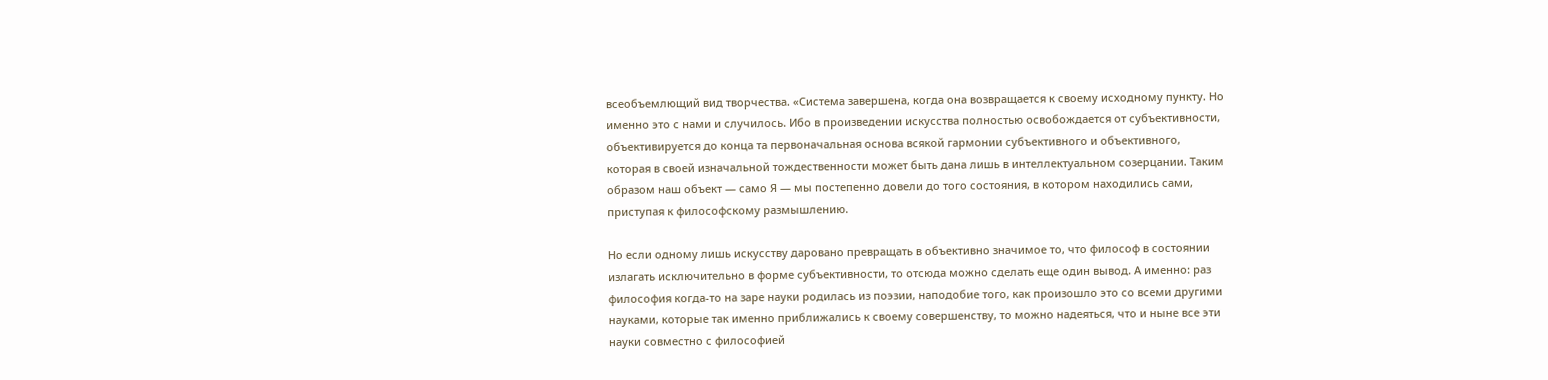всеобъемлющий вид творчества. «Система завершена, когда она возвращается к своему исходному пункту. Но именно это с нами и случилось. Ибо в произведении искусства полностью освобождается от субъективности, объективируется до конца та первоначальная основа всякой гармонии субъективного и объективного, которая в своей изначальной тождественности может быть дана лишь в интеллектуальном созерцании. Таким образом наш объект — само Я — мы постепенно довели до того состояния, в котором находились сами, приступая к философскому размышлению.

Но если одному лишь искусству даровано превращать в объективно значимое то, что философ в состоянии излагать исключительно в форме субъективности, то отсюда можно сделать еще один вывод. А именно: раз философия когда-то на заре науки родилась из поэзии, наподобие того, как произошло это со всеми другими науками, которые так именно приближались к своему совершенству, то можно надеяться, что и ныне все эти науки совместно с философией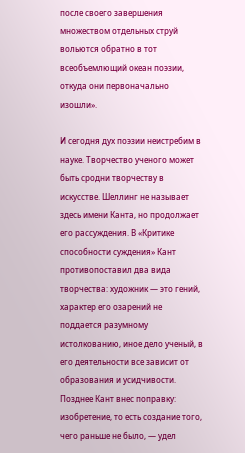после своего завершения множеством отдельных струй вольются обратно в тот всеобъемлющий океан поэзии, откуда они первоначально изошли».

И сегодня дух поэзии неистребим в науке. Творчество ученого может быть сродни творчеству в искусстве. Шеллинг не называет здесь имени Канта, но продолжает его рассуждения. В «Критике способности суждения» Кант противопоставил два вида творчества: художник — это гений, характер его озарений не поддается разумному истолкованию, иное дело ученый, в его деятельности все зависит от образования и усидчивости. Позднее Кант внес поправку: изобретение, то есть создание того, чего раньше не было, — удел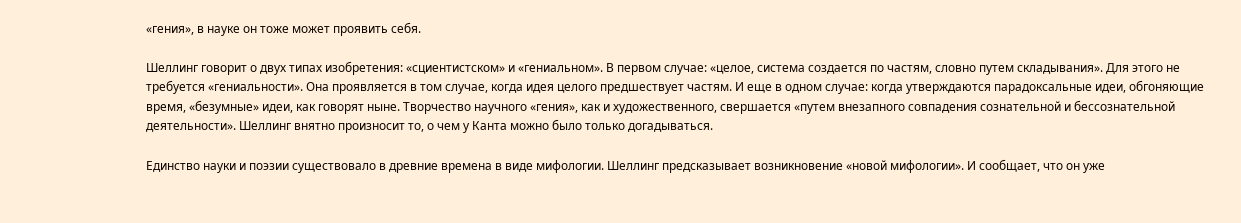«гения», в науке он тоже может проявить себя.

Шеллинг говорит о двух типах изобретения: «сциентистском» и «гениальном». В первом случае: «целое, система создается по частям, словно путем складывания». Для этого не требуется «гениальности». Она проявляется в том случае, когда идея целого предшествует частям. И еще в одном случае: когда утверждаются парадоксальные идеи, обгоняющие время, «безумные» идеи, как говорят ныне. Творчество научного «гения», как и художественного, свершается «путем внезапного совпадения сознательной и бессознательной деятельности». Шеллинг внятно произносит то, о чем у Канта можно было только догадываться.

Единство науки и поэзии существовало в древние времена в виде мифологии. Шеллинг предсказывает возникновение «новой мифологии». И сообщает, что он уже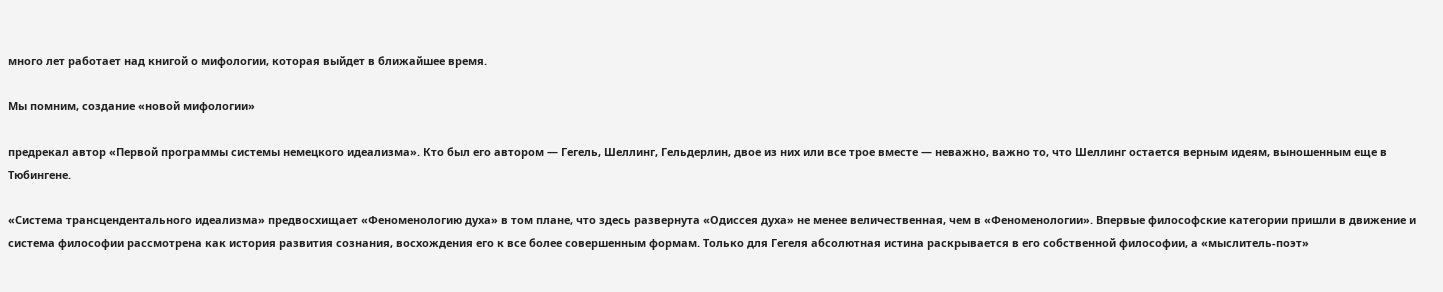много лет работает над книгой о мифологии, которая выйдет в ближайшее время.

Мы помним, создание «новой мифологии»

предрекал автор «Первой программы системы немецкого идеализма». Кто был его автором — Гегель, Шеллинг, Гельдерлин, двое из них или все трое вместе — неважно, важно то, что Шеллинг остается верным идеям, выношенным еще в Тюбингене.

«Система трансцендентального идеализма» предвосхищает «Феноменологию духа» в том плане, что здесь развернута «Одиссея духа» не менее величественная, чем в «Феноменологии». Впервые философские категории пришли в движение и система философии рассмотрена как история развития сознания, восхождения его к все более совершенным формам. Только для Гегеля абсолютная истина раскрывается в его собственной философии, а «мыслитель-поэт»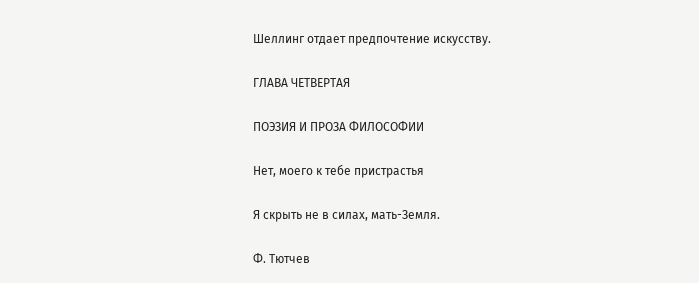Шеллинг отдает предпочтение искусству.

ГЛАВА ЧЕТВЕРТАЯ

ПОЭЗИЯ И ПРОЗА ФИЛОСОФИИ

Нет, моего к тебе пристрастья

Я скрыть не в силах, мать-Земля.

Ф. Тютчев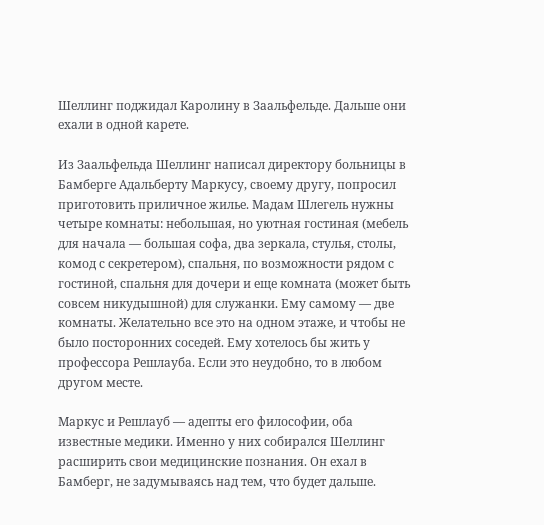Шеллинг поджидал Каролину в Заальфельде. Дальше они ехали в одной карете.

Из Заальфельда Шеллинг написал директору больницы в Бамберге Адальберту Маркусу, своему другу, попросил приготовить приличное жилье. Мадам Шлегель нужны четыре комнаты: небольшая, но уютная гостиная (мебель для начала — большая софа, два зеркала, стулья, столы, комод с секретером), спальня, по возможности рядом с гостиной, спальня для дочери и еще комната (может быть совсем никудышной) для служанки. Ему самому — две комнаты. Желательно все это на одном этаже, и чтобы не было посторонних соседей. Ему хотелось бы жить у профессора Решлауба. Если это неудобно, то в любом другом месте.

Маркус и Решлауб — адепты его философии, оба известные медики. Именно у них собирался Шеллинг расширить свои медицинские познания. Он ехал в Бамберг, не задумываясь над тем, что будет дальше.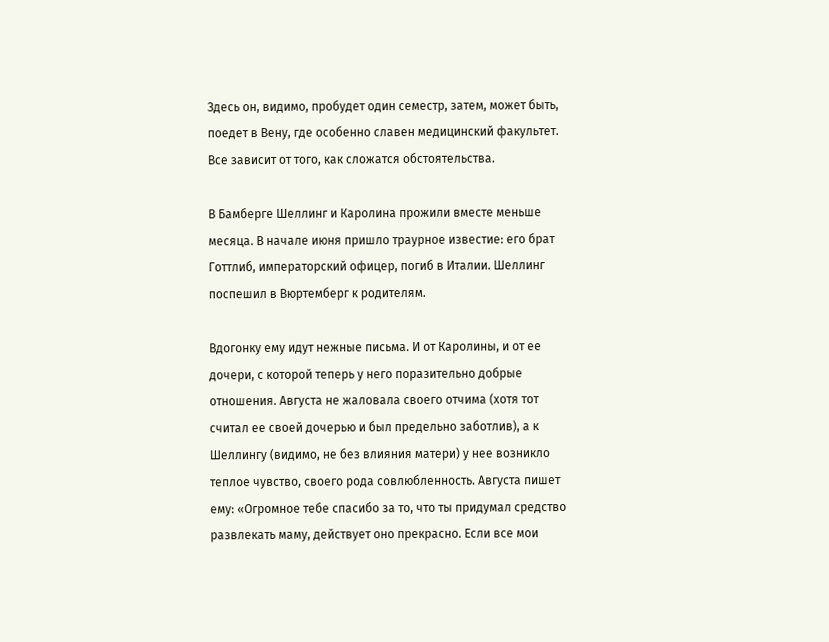Здесь он, видимо, пробудет один семестр, затем, может быть, поедет в Вену, где особенно славен медицинский факультет. Все зависит от того, как сложатся обстоятельства.

В Бамберге Шеллинг и Каролина прожили вместе меньше месяца. В начале июня пришло траурное известие: его брат Готтлиб, императорский офицер, погиб в Италии. Шеллинг поспешил в Вюртемберг к родителям.

Вдогонку ему идут нежные письма. И от Каролины, и от ее дочери, с которой теперь у него поразительно добрые отношения. Августа не жаловала своего отчима (хотя тот считал ее своей дочерью и был предельно заботлив), а к Шеллингу (видимо, не без влияния матери) у нее возникло теплое чувство, своего рода совлюбленность. Августа пишет ему: «Огромное тебе спасибо за то, что ты придумал средство развлекать маму, действует оно прекрасно. Если все мои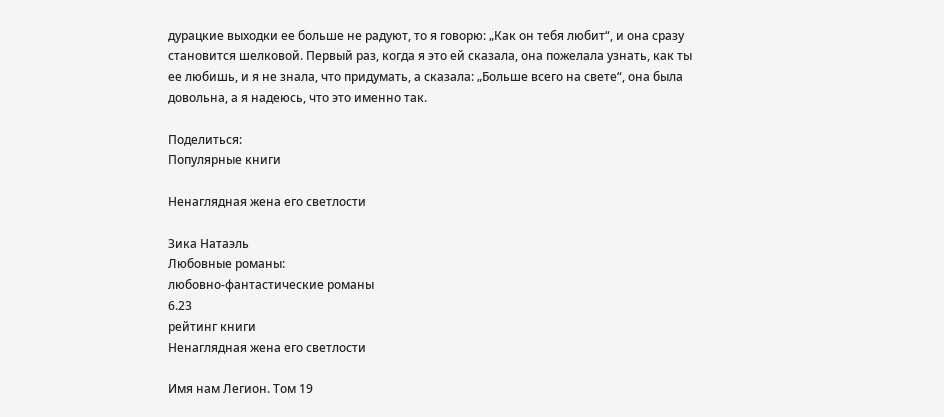дурацкие выходки ее больше не радуют, то я говорю: „Как он тебя любит“, и она сразу становится шелковой. Первый раз, когда я это ей сказала, она пожелала узнать, как ты ее любишь, и я не знала, что придумать, а сказала: „Больше всего на свете“, она была довольна, а я надеюсь, что это именно так.

Поделиться:
Популярные книги

Ненаглядная жена его светлости

Зика Натаэль
Любовные романы:
любовно-фантастические романы
6.23
рейтинг книги
Ненаглядная жена его светлости

Имя нам Легион. Том 19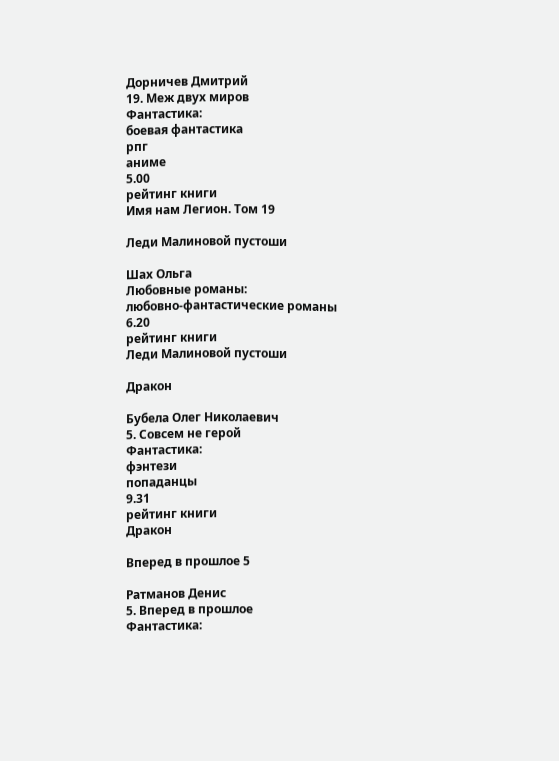Дорничев Дмитрий
19. Меж двух миров
Фантастика:
боевая фантастика
рпг
аниме
5.00
рейтинг книги
Имя нам Легион. Том 19

Леди Малиновой пустоши

Шах Ольга
Любовные романы:
любовно-фантастические романы
6.20
рейтинг книги
Леди Малиновой пустоши

Дракон

Бубела Олег Николаевич
5. Совсем не герой
Фантастика:
фэнтези
попаданцы
9.31
рейтинг книги
Дракон

Вперед в прошлое 5

Ратманов Денис
5. Вперед в прошлое
Фантастика: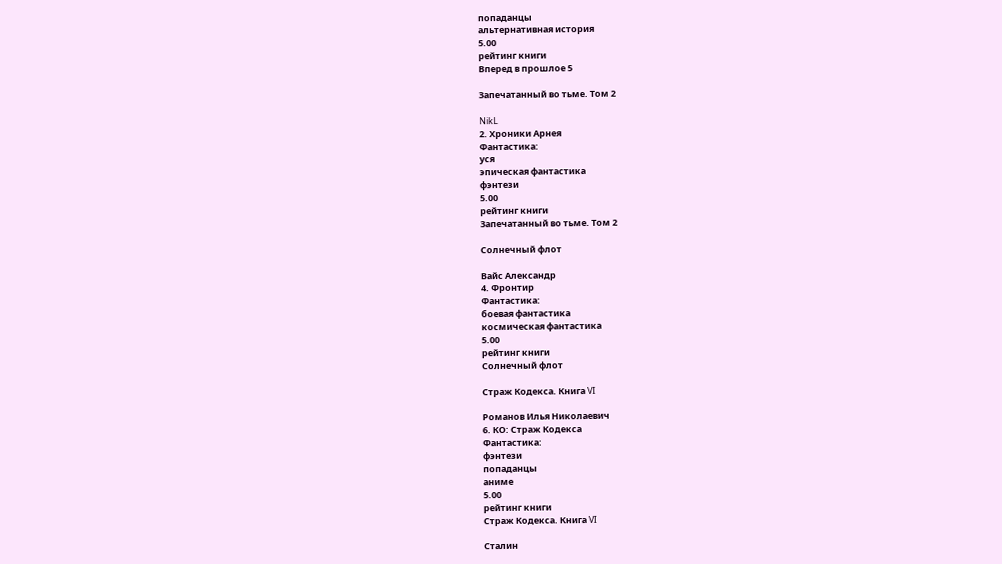попаданцы
альтернативная история
5.00
рейтинг книги
Вперед в прошлое 5

Запечатанный во тьме. Том 2

NikL
2. Хроники Арнея
Фантастика:
уся
эпическая фантастика
фэнтези
5.00
рейтинг книги
Запечатанный во тьме. Том 2

Солнечный флот

Вайс Александр
4. Фронтир
Фантастика:
боевая фантастика
космическая фантастика
5.00
рейтинг книги
Солнечный флот

Страж Кодекса. Книга VI

Романов Илья Николаевич
6. КО: Страж Кодекса
Фантастика:
фэнтези
попаданцы
аниме
5.00
рейтинг книги
Страж Кодекса. Книга VI

Сталин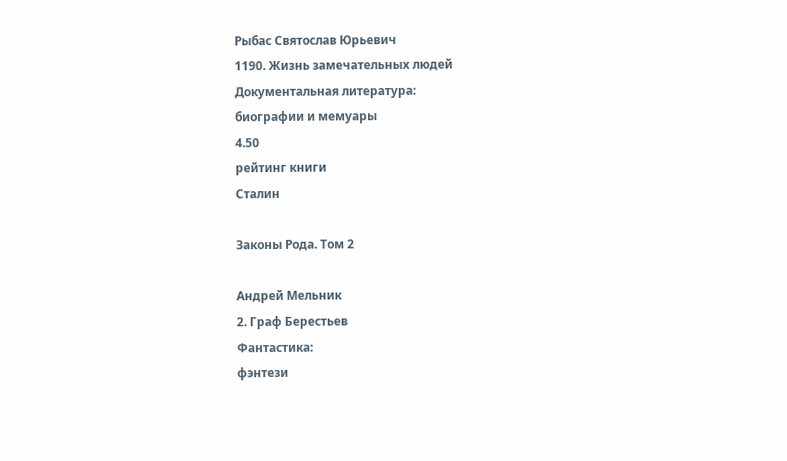Рыбас Святослав Юрьевич
1190. Жизнь замечательных людей
Документальная литература:
биографии и мемуары
4.50
рейтинг книги
Сталин

Законы Рода. Том 2

Андрей Мельник
2. Граф Берестьев
Фантастика:
фэнтези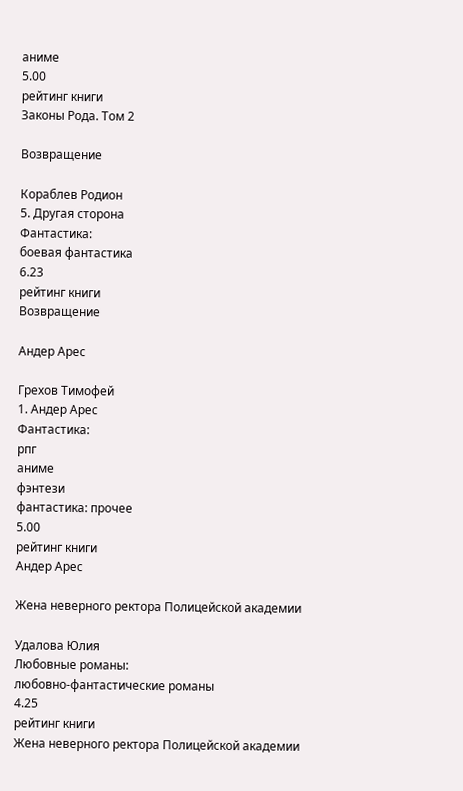аниме
5.00
рейтинг книги
Законы Рода. Том 2

Возвращение

Кораблев Родион
5. Другая сторона
Фантастика:
боевая фантастика
6.23
рейтинг книги
Возвращение

Андер Арес

Грехов Тимофей
1. Андер Арес
Фантастика:
рпг
аниме
фэнтези
фантастика: прочее
5.00
рейтинг книги
Андер Арес

Жена неверного ректора Полицейской академии

Удалова Юлия
Любовные романы:
любовно-фантастические романы
4.25
рейтинг книги
Жена неверного ректора Полицейской академии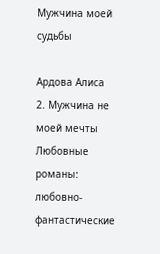Мужчина моей судьбы

Ардова Алиса
2. Мужчина не моей мечты
Любовные романы:
любовно-фантастические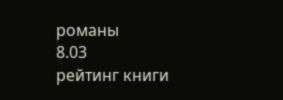романы
8.03
рейтинг книги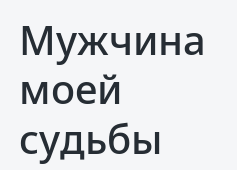Мужчина моей судьбы